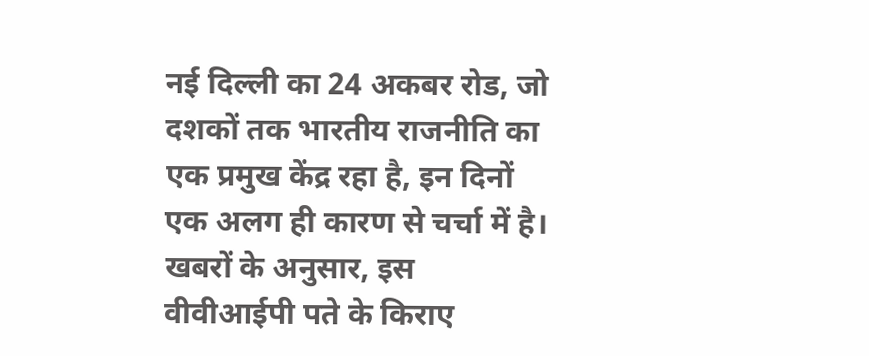नई दिल्ली का 24 अकबर रोड, जो दशकों तक भारतीय राजनीति का एक प्रमुख केंद्र रहा है, इन दिनों एक अलग ही कारण से चर्चा में है। खबरों के अनुसार, इस वीवीआईपी पते के किराए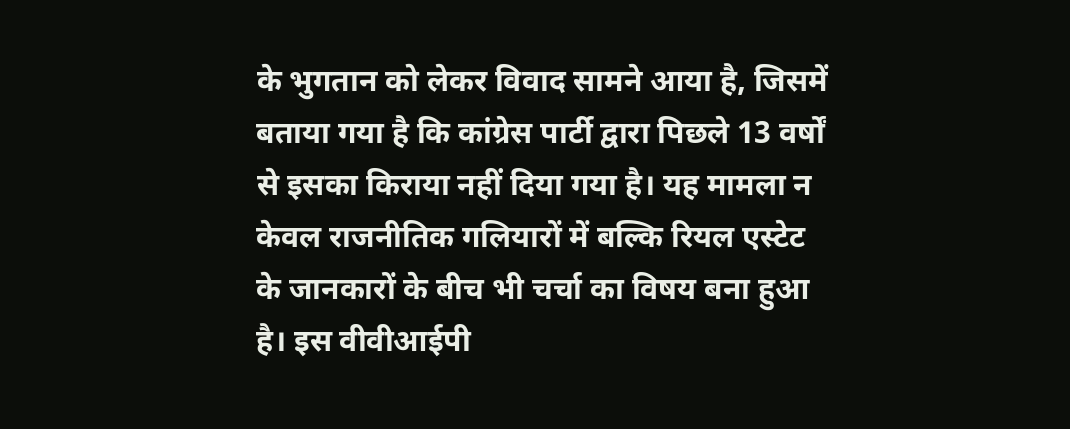के भुगतान को लेकर विवाद सामने आया है, जिसमें बताया गया है कि कांग्रेस पार्टी द्वारा पिछले 13 वर्षों से इसका किराया नहीं दिया गया है। यह मामला न केवल राजनीतिक गलियारों में बल्कि रियल एस्टेट के जानकारों के बीच भी चर्चा का विषय बना हुआ है। इस वीवीआईपी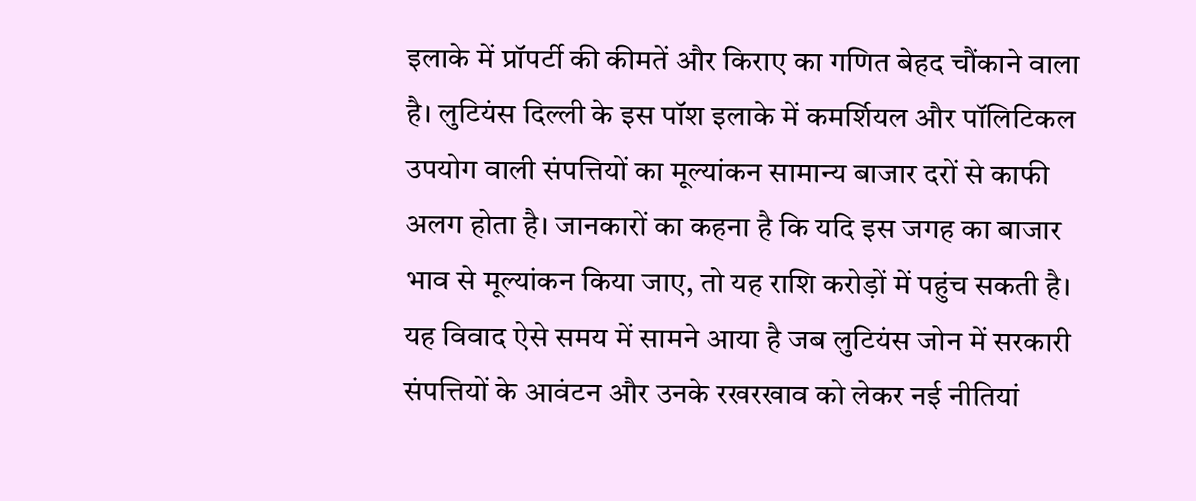इलाके में प्रॉपर्टी की कीमतें और किराए का गणित बेहद चौंकाने वाला है। लुटियंस दिल्ली के इस पॉश इलाके में कमर्शियल और पॉलिटिकल उपयोग वाली संपत्तियों का मूल्यांकन सामान्य बाजार दरों से काफी अलग होता है। जानकारों का कहना है कि यदि इस जगह का बाजार भाव से मूल्यांकन किया जाए, तो यह राशि करोड़ों में पहुंच सकती है। यह विवाद ऐसे समय में सामने आया है जब लुटियंस जोन में सरकारी संपत्तियों के आवंटन और उनके रखरखाव को लेकर नई नीतियां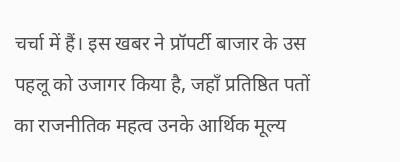चर्चा में हैं। इस खबर ने प्रॉपर्टी बाजार के उस पहलू को उजागर किया है, जहाँ प्रतिष्ठित पतों का राजनीतिक महत्व उनके आर्थिक मूल्य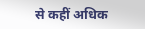से कहीं अधिक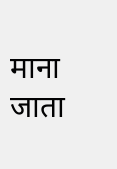माना जाता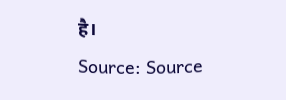है।
Source: Source